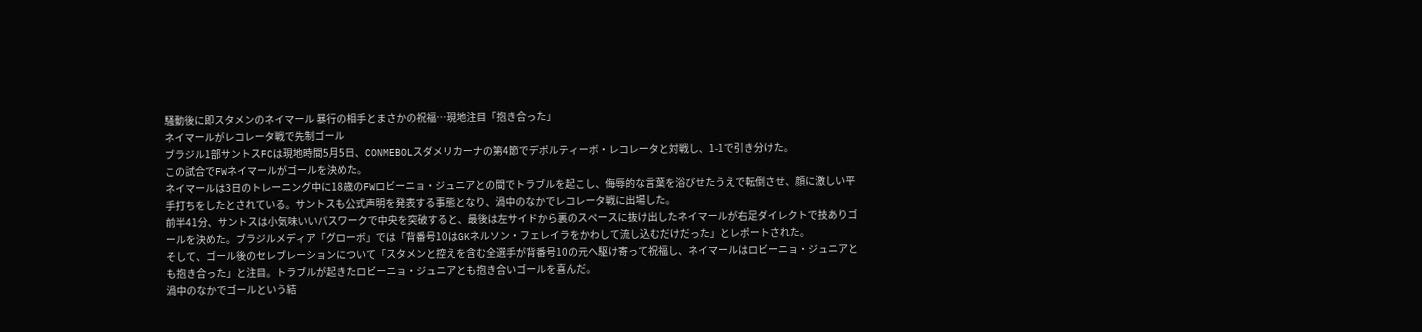騒動後に即スタメンのネイマール 暴行の相手とまさかの祝福…現地注目「抱き合った」
ネイマールがレコレータ戦で先制ゴール
ブラジル1部サントスFCは現地時間5月5日、CONMEBOLスダメリカーナの第4節でデポルティーボ・レコレータと対戦し、1-1で引き分けた。
この試合でFWネイマールがゴールを決めた。
ネイマールは3日のトレーニング中に18歳のFWロビーニョ・ジュニアとの間でトラブルを起こし、侮辱的な言葉を浴びせたうえで転倒させ、顔に激しい平手打ちをしたとされている。サントスも公式声明を発表する事態となり、渦中のなかでレコレータ戦に出場した。
前半41分、サントスは小気味いいパスワークで中央を突破すると、最後は左サイドから裏のスペースに抜け出したネイマールが右足ダイレクトで技ありゴールを決めた。ブラジルメディア「グローボ」では「背番号10はGKネルソン・フェレイラをかわして流し込むだけだった」とレポートされた。
そして、ゴール後のセレブレーションについて「スタメンと控えを含む全選手が背番号10の元へ駆け寄って祝福し、ネイマールはロビーニョ・ジュニアとも抱き合った」と注目。トラブルが起きたロビーニョ・ジュニアとも抱き合いゴールを喜んだ。
渦中のなかでゴールという結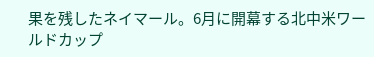果を残したネイマール。6月に開幕する北中米ワールドカップ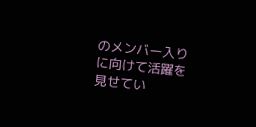のメンバー入りに向けて活躍を見せてい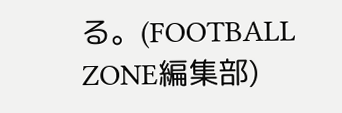る。(FOOTBALL ZONE編集部)